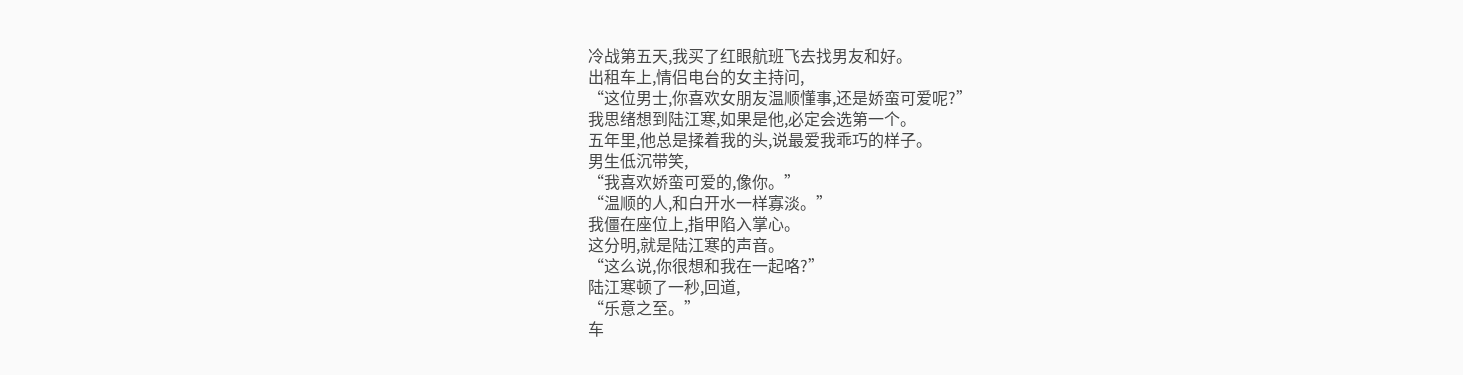冷战第五天,我买了红眼航班飞去找男友和好。
出租车上,情侣电台的女主持问,
“这位男士,你喜欢女朋友温顺懂事,还是娇蛮可爱呢?”
我思绪想到陆江寒,如果是他,必定会选第一个。
五年里,他总是揉着我的头,说最爱我乖巧的样子。
男生低沉带笑,
“我喜欢娇蛮可爱的,像你。”
“温顺的人,和白开水一样寡淡。”
我僵在座位上,指甲陷入掌心。
这分明,就是陆江寒的声音。
“这么说,你很想和我在一起咯?”
陆江寒顿了一秒,回道,
“乐意之至。”
车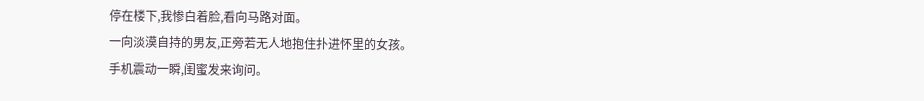停在楼下,我惨白着脸,看向马路对面。
一向淡漠自持的男友,正旁若无人地抱住扑进怀里的女孩。
手机震动一瞬,闺蜜发来询问。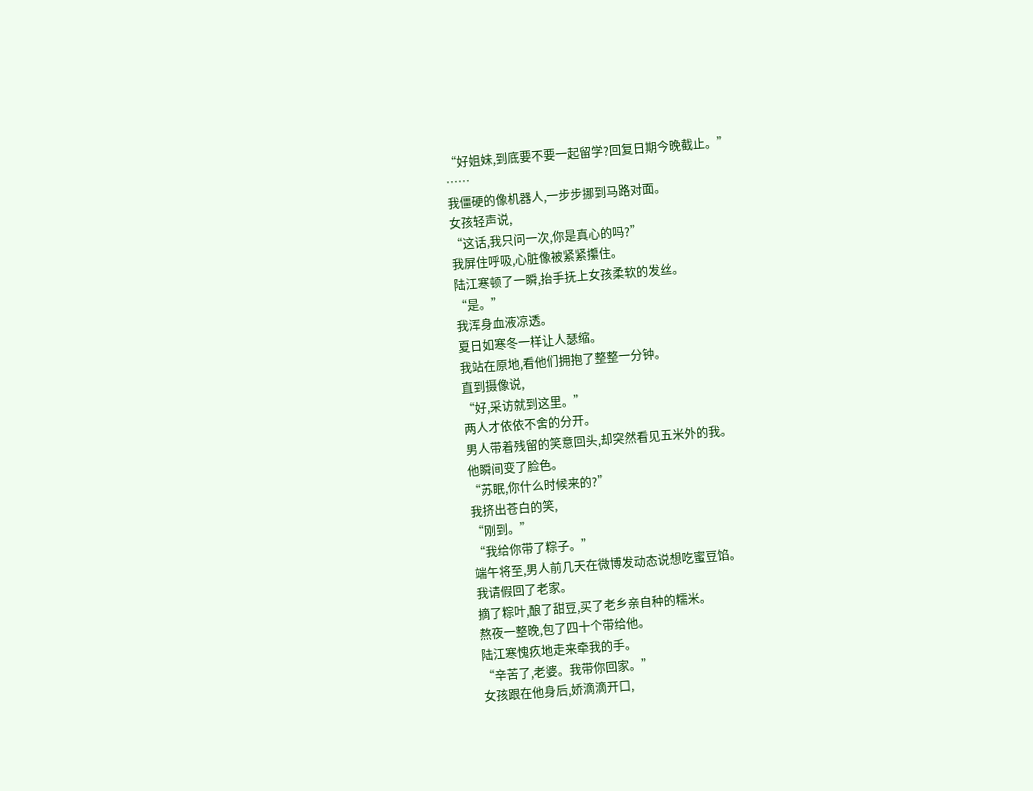“好姐妹,到底要不要一起留学?回复日期今晚截止。”
……
我僵硬的像机器人,一步步挪到马路对面。
女孩轻声说,
“这话,我只问一次,你是真心的吗?”
我屏住呼吸,心脏像被紧紧攥住。
陆江寒顿了一瞬,抬手抚上女孩柔软的发丝。
“是。”
我浑身血液凉透。
夏日如寒冬一样让人瑟缩。
我站在原地,看他们拥抱了整整一分钟。
直到摄像说,
“好,采访就到这里。”
两人才依依不舍的分开。
男人带着残留的笑意回头,却突然看见五米外的我。
他瞬间变了脸色。
“苏眠,你什么时候来的?”
我挤出苍白的笑,
“刚到。”
“我给你带了粽子。”
端午将至,男人前几天在微博发动态说想吃蜜豆馅。
我请假回了老家。
摘了粽叶,酿了甜豆,买了老乡亲自种的糯米。
熬夜一整晚,包了四十个带给他。
陆江寒愧疚地走来牵我的手。
“辛苦了,老婆。我带你回家。”
女孩跟在他身后,娇滴滴开口,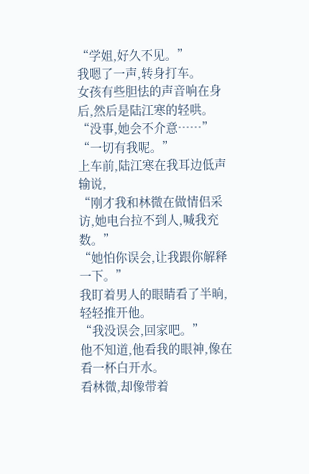“学姐,好久不见。”
我嗯了一声,转身打车。
女孩有些胆怯的声音响在身后,然后是陆江寒的轻哄。
“没事,她会不介意……”
“一切有我呢。”
上车前,陆江寒在我耳边低声输说,
“刚才我和林微在做情侣采访,她电台拉不到人,喊我充数。”
“她怕你误会,让我跟你解释一下。”
我盯着男人的眼睛看了半晌,轻轻推开他。
“我没误会,回家吧。”
他不知道,他看我的眼神,像在看一杯白开水。
看林微,却像带着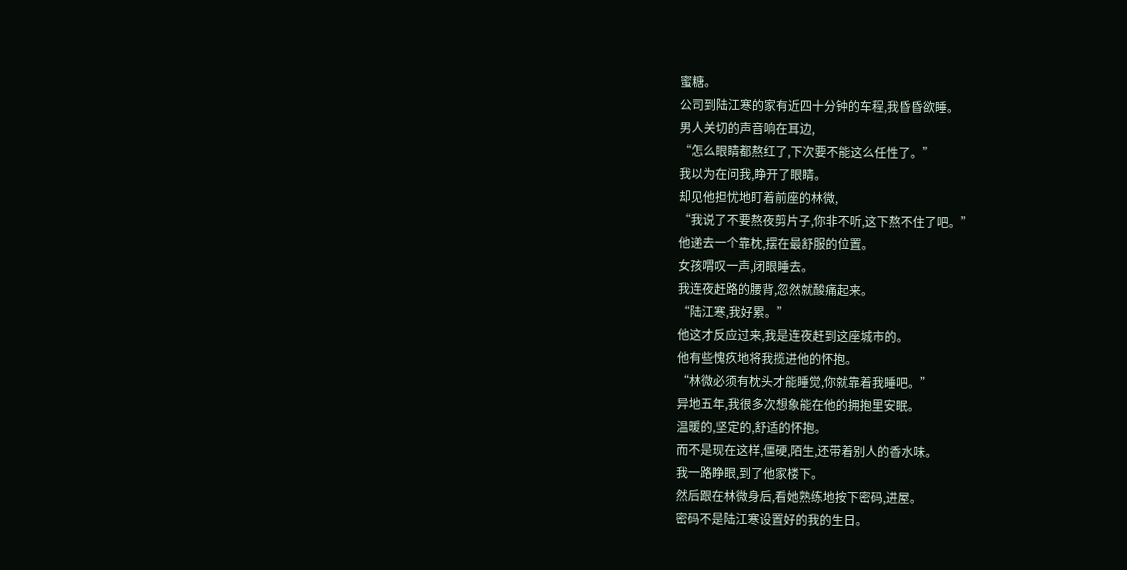蜜糖。
公司到陆江寒的家有近四十分钟的车程,我昏昏欲睡。
男人关切的声音响在耳边,
“怎么眼睛都熬红了,下次要不能这么任性了。”
我以为在问我,睁开了眼睛。
却见他担忧地盯着前座的林微,
“我说了不要熬夜剪片子,你非不听,这下熬不住了吧。”
他递去一个靠枕,摆在最舒服的位置。
女孩喟叹一声,闭眼睡去。
我连夜赶路的腰背,忽然就酸痛起来。
“陆江寒,我好累。”
他这才反应过来,我是连夜赶到这座城市的。
他有些愧疚地将我揽进他的怀抱。
“林微必须有枕头才能睡觉,你就靠着我睡吧。”
异地五年,我很多次想象能在他的拥抱里安眠。
温暖的,坚定的,舒适的怀抱。
而不是现在这样,僵硬,陌生,还带着别人的香水味。
我一路睁眼,到了他家楼下。
然后跟在林微身后,看她熟练地按下密码,进屋。
密码不是陆江寒设置好的我的生日。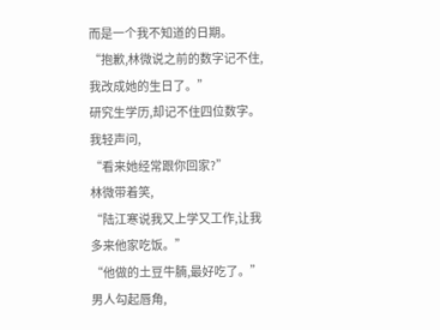而是一个我不知道的日期。
“抱歉,林微说之前的数字记不住,我改成她的生日了。”
研究生学历,却记不住四位数字。
我轻声问,
“看来她经常跟你回家?”
林微带着笑,
“陆江寒说我又上学又工作,让我多来他家吃饭。”
“他做的土豆牛腩,最好吃了。”
男人勾起唇角,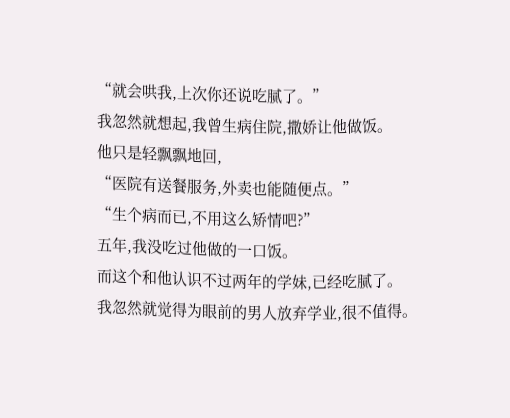“就会哄我,上次你还说吃腻了。”
我忽然就想起,我曾生病住院,撒娇让他做饭。
他只是轻飘飘地回,
“医院有送餐服务,外卖也能随便点。”
“生个病而已,不用这么矫情吧?”
五年,我没吃过他做的一口饭。
而这个和他认识不过两年的学妹,已经吃腻了。
我忽然就觉得为眼前的男人放弃学业,很不值得。